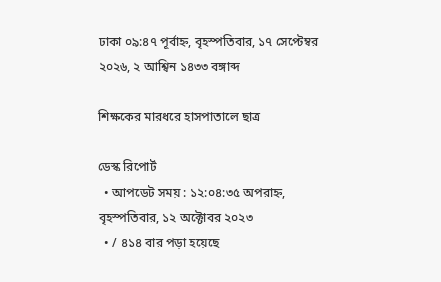ঢাকা ০৯:৪৭ পূর্বাহ্ন, বৃহস্পতিবার, ১৭ সেপ্টেম্বর ২০২৬, ২ আশ্বিন ১৪৩৩ বঙ্গাব্দ

শিক্ষকের মারধরে হাসপাতালে ছাত্র

ডেস্ক রিপোর্ট
  • আপডেট সময় : ১২:০৪:৩৫ অপরাহ্ন, বৃহস্পতিবার, ১২ অক্টোবর ২০২৩
  • / ৪১৪ বার পড়া হয়েছে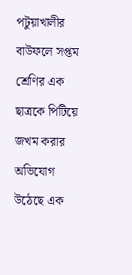পটুয়াখালীর বাউফলে সপ্তম শ্রেণির এক ছাত্রকে পিটিয়ে জখম করার অভিযোগ উঠেছে এক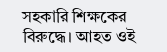সহকারি শিক্ষকের বিরুদ্ধে। আহত ওই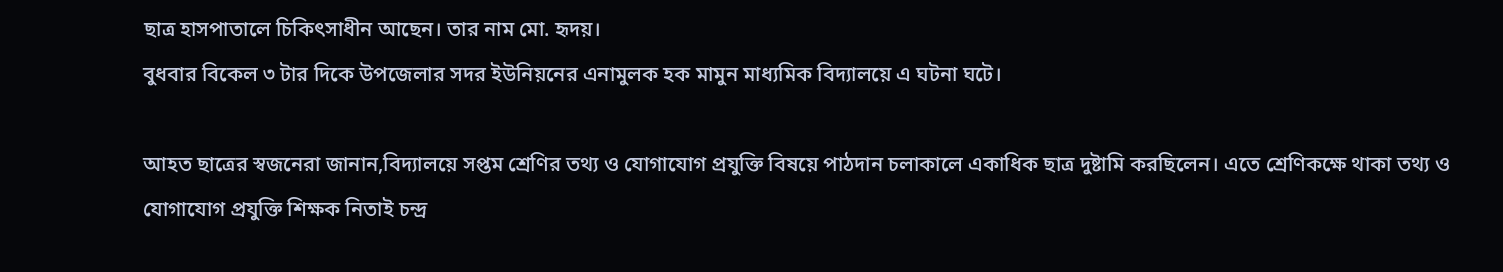ছাত্র হাসপাতালে চিকিৎসাধীন আছেন। তার নাম মো. হৃদয়।
বুধবার বিকেল ৩ টার দিকে উপজেলার সদর ইউনিয়নের এনামুলক হক মামুন মাধ্যমিক বিদ্যালয়ে এ ঘটনা ঘটে।

আহত ছাত্রের স্বজনেরা জানান,বিদ্যালয়ে সপ্তম শ্রেণির তথ্য ও যোগাযোগ প্রযুক্তি বিষয়ে পাঠদান চলাকালে একাধিক ছাত্র দুষ্টামি করছিলেন। এতে শ্রেণিকক্ষে থাকা তথ্য ও যোগাযোগ প্রযুক্তি শিক্ষক নিতাই চন্দ্র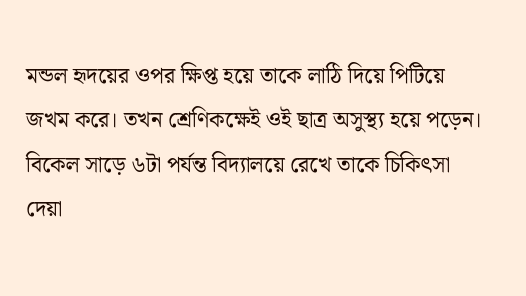মন্ডল হৃদয়ের ওপর ক্ষিপ্ত হয়ে তাকে লাঠি দিয়ে পিটিয়ে জখম করে। তখন শ্রেণিকক্ষেই ওই ছাত্র অসুস্থ্য হয়ে পড়েন। বিকেল সাড়ে ৬টা পর্যন্ত বিদ্যালয়ে রেখে তাকে চিকিৎসা দেয়া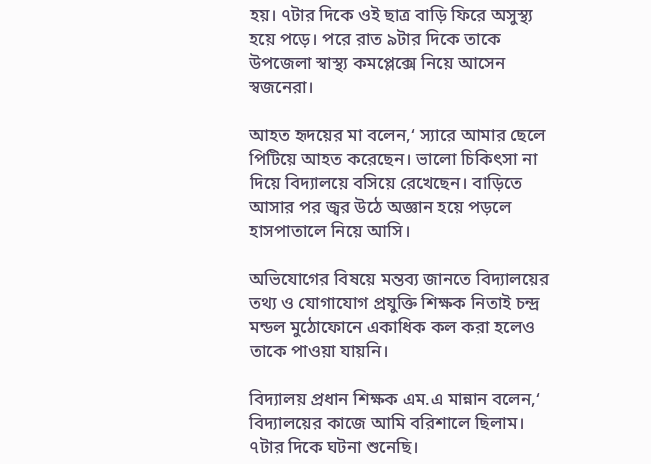হয়। ৭টার দিকে ওই ছাত্র বাড়ি ফিরে অসুস্থ্য হয়ে পড়ে। পরে রাত ৯টার দিকে তাকে উপজেলা স্বাস্থ্য কমপ্লেক্সে নিয়ে আসেন স্বজনেরা।

আহত হৃদয়ের মা বলেন,‘ স্যারে আমার ছেলে পিটিয়ে আহত করেছেন। ভালো চিকিৎসা না দিয়ে বিদ্যালয়ে বসিয়ে রেখেছেন। বাড়িতে আসার পর জ্বর উঠে অজ্ঞান হয়ে পড়লে হাসপাতালে নিয়ে আসি।

অভিযোগের বিষয়ে মন্তব্য জানতে বিদ্যালয়ের তথ্য ও যোগাযোগ প্রযুক্তি শিক্ষক নিতাই চন্দ্র মন্ডল মুঠোফোনে একাধিক কল করা হলেও তাকে পাওয়া যায়নি।

বিদ্যালয় প্রধান শিক্ষক এম.এ মান্নান বলেন,‘ বিদ্যালয়ের কাজে আমি বরিশালে ছিলাম। ৭টার দিকে ঘটনা শুনেছি।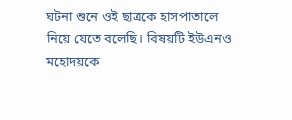ঘটনা শুনে ওই ছাত্রকে হাসপাতালে নিয়ে যেতে বলেছি। বিষয়টি ইউএনও মহোদয়কে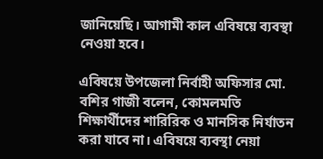জানিয়েছি। আগামী কাল এবিষয়ে ব্যবস্থা নেওয়া হবে।

এবিষয়ে উপজেলা নির্বাহী অফিসার মো. বশির গাজী বলেন, কোমলমতি শিক্ষার্থীদের শারিরিক ও মানসিক নির্যাতন করা যাবে না। এবিষয়ে ব্যবস্থা নেয়া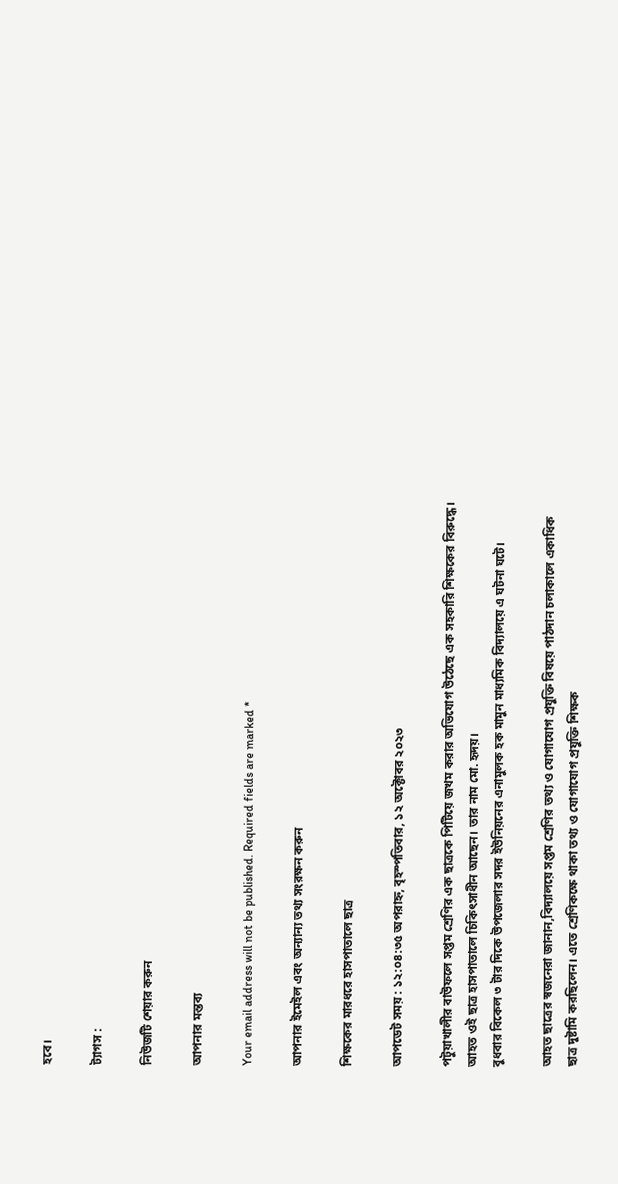হবে।

ট্যাগস :

নিউজটি শেয়ার করুন

আপনার মন্তব্য

Your email address will not be published. Required fields are marked *

আপনার ইমেইল এবং অন্যান্য তথ্য সংরক্ষন করুন

শিক্ষকের মারধরে হাসপাতালে ছাত্র

আপডেট সময় : ১২:০৪:৩৫ অপরাহ্ন, বৃহস্পতিবার, ১২ অক্টোবর ২০২৩

পটুয়াখালীর বাউফলে সপ্তম শ্রেণির এক ছাত্রকে পিটিয়ে জখম করার অভিযোগ উঠেছে এক সহকারি শিক্ষকের বিরুদ্ধে। আহত ওই ছাত্র হাসপাতালে চিকিৎসাধীন আছেন। তার নাম মো. হৃদয়।
বুধবার বিকেল ৩ টার দিকে উপজেলার সদর ইউনিয়নের এনামুলক হক মামুন মাধ্যমিক বিদ্যালয়ে এ ঘটনা ঘটে।

আহত ছাত্রের স্বজনেরা জানান,বিদ্যালয়ে সপ্তম শ্রেণির তথ্য ও যোগাযোগ প্রযুক্তি বিষয়ে পাঠদান চলাকালে একাধিক ছাত্র দুষ্টামি করছিলেন। এতে শ্রেণিকক্ষে থাকা তথ্য ও যোগাযোগ প্রযুক্তি শিক্ষক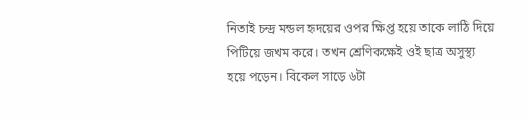নিতাই চন্দ্র মন্ডল হৃদয়ের ওপর ক্ষিপ্ত হয়ে তাকে লাঠি দিয়ে পিটিয়ে জখম করে। তখন শ্রেণিকক্ষেই ওই ছাত্র অসুস্থ্য হয়ে পড়েন। বিকেল সাড়ে ৬টা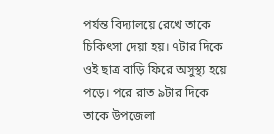পর্যন্ত বিদ্যালয়ে রেখে তাকে চিকিৎসা দেয়া হয়। ৭টার দিকে ওই ছাত্র বাড়ি ফিরে অসুস্থ্য হয়ে পড়ে। পরে রাত ৯টার দিকে তাকে উপজেলা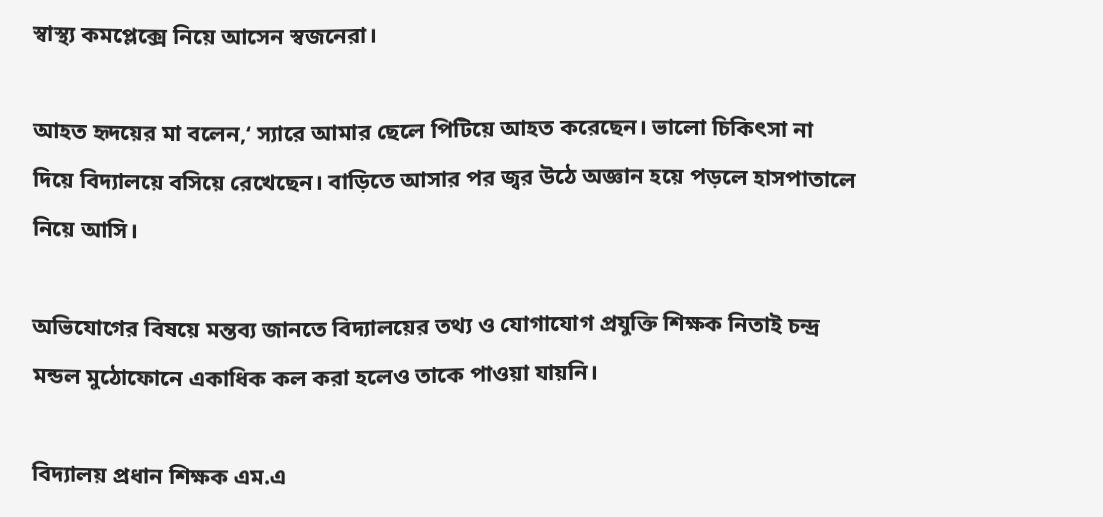স্বাস্থ্য কমপ্লেক্সে নিয়ে আসেন স্বজনেরা।

আহত হৃদয়ের মা বলেন,‘ স্যারে আমার ছেলে পিটিয়ে আহত করেছেন। ভালো চিকিৎসা না দিয়ে বিদ্যালয়ে বসিয়ে রেখেছেন। বাড়িতে আসার পর জ্বর উঠে অজ্ঞান হয়ে পড়লে হাসপাতালে নিয়ে আসি।

অভিযোগের বিষয়ে মন্তব্য জানতে বিদ্যালয়ের তথ্য ও যোগাযোগ প্রযুক্তি শিক্ষক নিতাই চন্দ্র মন্ডল মুঠোফোনে একাধিক কল করা হলেও তাকে পাওয়া যায়নি।

বিদ্যালয় প্রধান শিক্ষক এম.এ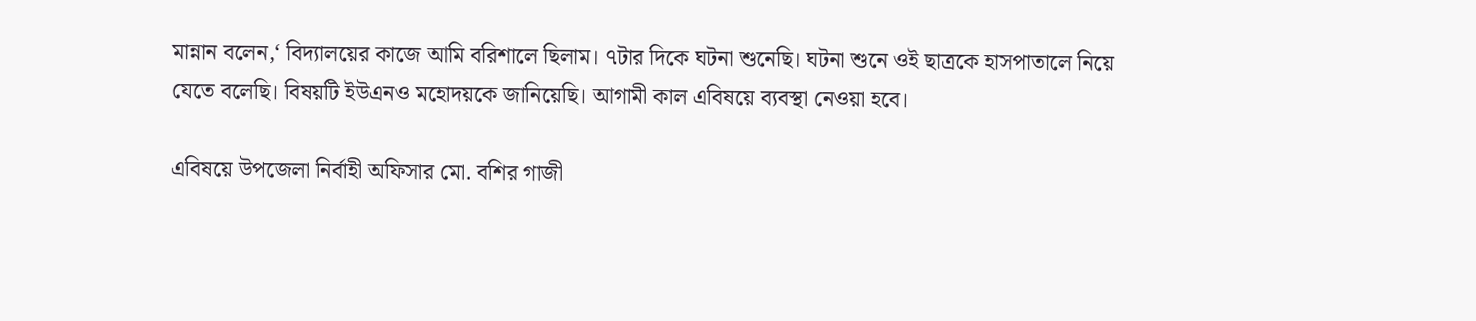মান্নান বলেন,‘ বিদ্যালয়ের কাজে আমি বরিশালে ছিলাম। ৭টার দিকে ঘটনা শুনেছি। ঘটনা শুনে ওই ছাত্রকে হাসপাতালে নিয়ে যেতে বলেছি। বিষয়টি ইউএনও মহোদয়কে জানিয়েছি। আগামী কাল এবিষয়ে ব্যবস্থা নেওয়া হবে।

এবিষয়ে উপজেলা নির্বাহী অফিসার মো. বশির গাজী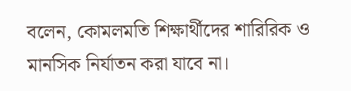বলেন, কোমলমতি শিক্ষার্থীদের শারিরিক ও মানসিক নির্যাতন করা যাবে না।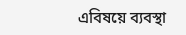এবিষয়ে ব্যবস্থা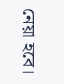নেয়া হবে।